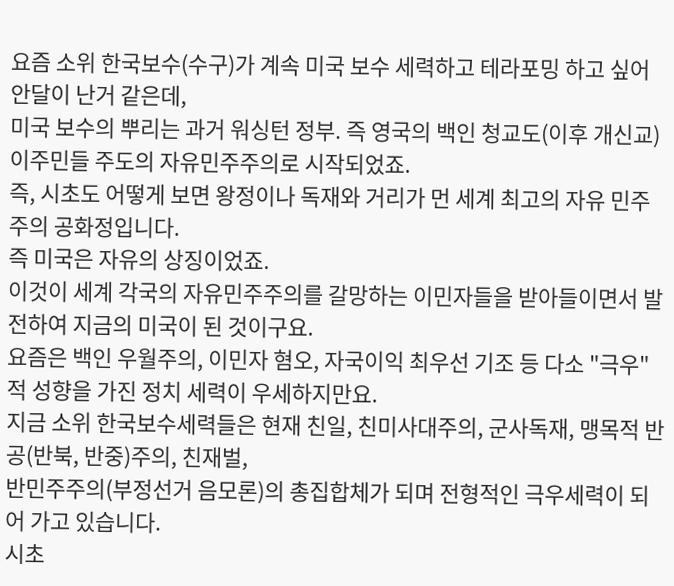요즘 소위 한국보수(수구)가 계속 미국 보수 세력하고 테라포밍 하고 싶어 안달이 난거 같은데,
미국 보수의 뿌리는 과거 워싱턴 정부. 즉 영국의 백인 청교도(이후 개신교) 이주민들 주도의 자유민주주의로 시작되었죠.
즉, 시초도 어떻게 보면 왕정이나 독재와 거리가 먼 세계 최고의 자유 민주주의 공화정입니다.
즉 미국은 자유의 상징이었죠.
이것이 세계 각국의 자유민주주의를 갈망하는 이민자들을 받아들이면서 발전하여 지금의 미국이 된 것이구요.
요즘은 백인 우월주의, 이민자 혐오, 자국이익 최우선 기조 등 다소 "극우"적 성향을 가진 정치 세력이 우세하지만요.
지금 소위 한국보수세력들은 현재 친일, 친미사대주의, 군사독재, 맹목적 반공(반북, 반중)주의, 친재벌,
반민주주의(부정선거 음모론)의 총집합체가 되며 전형적인 극우세력이 되어 가고 있습니다.
시초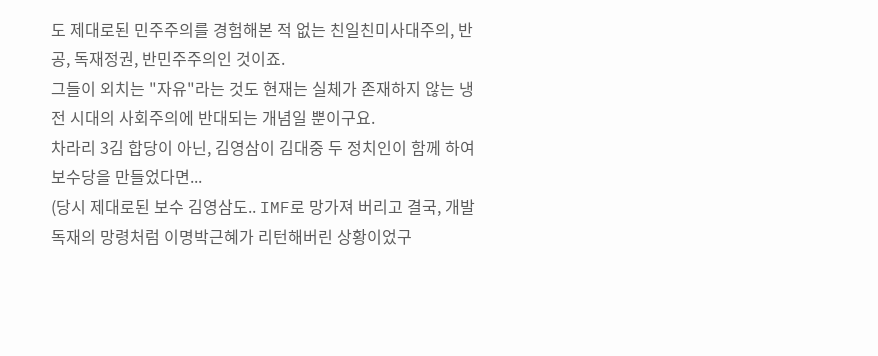도 제대로된 민주주의를 경험해본 적 없는 친일친미사대주의, 반공, 독재정권, 반민주주의인 것이죠.
그들이 외치는 "자유"라는 것도 현재는 실체가 존재하지 않는 냉전 시대의 사회주의에 반대되는 개념일 뿐이구요.
차라리 3김 합당이 아닌, 김영삼이 김대중 두 정치인이 함께 하여 보수당을 만들었다면...
(당시 제대로된 보수 김영삼도.. IMF로 망가져 버리고 결국, 개발독재의 망령처럼 이명박근혜가 리턴해버린 상황이었구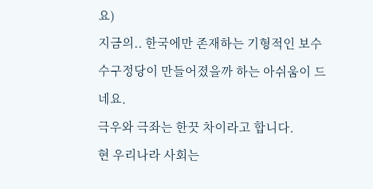요)
지금의.. 한국에만 존재하는 기형적인 보수수구정당이 만들어졌을까 하는 아쉬움이 드네요.
극우와 극좌는 한끗 차이라고 합니다.
현 우리나라 사회는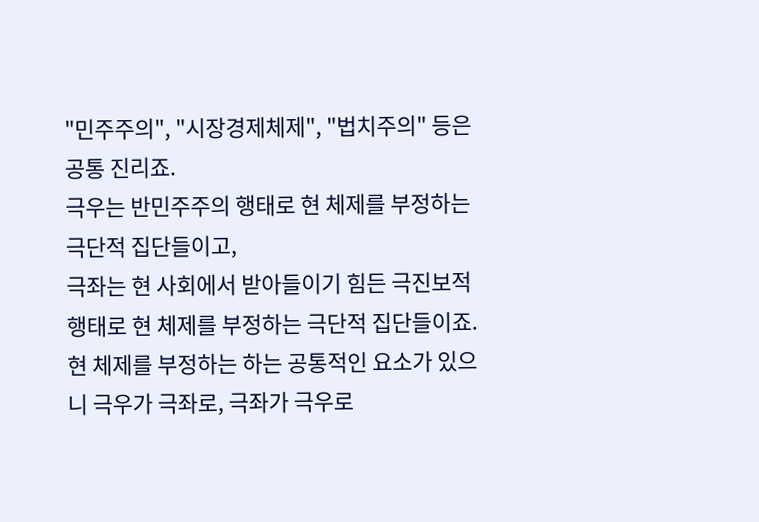"민주주의", "시장경제체제", "법치주의" 등은 공통 진리죠.
극우는 반민주주의 행태로 현 체제를 부정하는 극단적 집단들이고,
극좌는 현 사회에서 받아들이기 힘든 극진보적 행태로 현 체제를 부정하는 극단적 집단들이죠.
현 체제를 부정하는 하는 공통적인 요소가 있으니 극우가 극좌로, 극좌가 극우로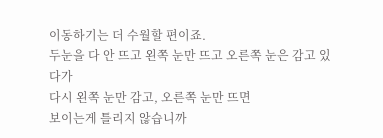이동하기는 더 수월할 편이죠.
두눈을 다 안 뜨고 왼쪽 눈만 뜨고 오른쪽 눈은 감고 있다가
다시 왼쪽 눈만 감고, 오른쪽 눈만 뜨면
보이는게 틀리지 않습니까